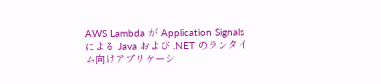AWS Lambda が Application Signals による Java および .NET のランタイム向けアプリケーシ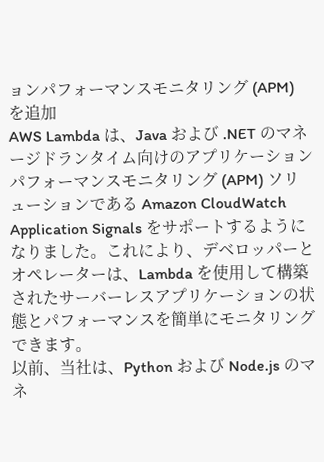ョンパフォーマンスモニタリング (APM) を追加
AWS Lambda は、Java および .NET のマネージドランタイム向けのアプリケーションパフォーマンスモニタリング (APM) ソリューションである Amazon CloudWatch Application Signals をサポートするようになりました。これにより、デベロッパーとオペレーターは、Lambda を使用して構築されたサーバーレスアプリケーションの状態とパフォーマンスを簡単にモニタリングできます。
以前、当社は、Python および Node.js のマネ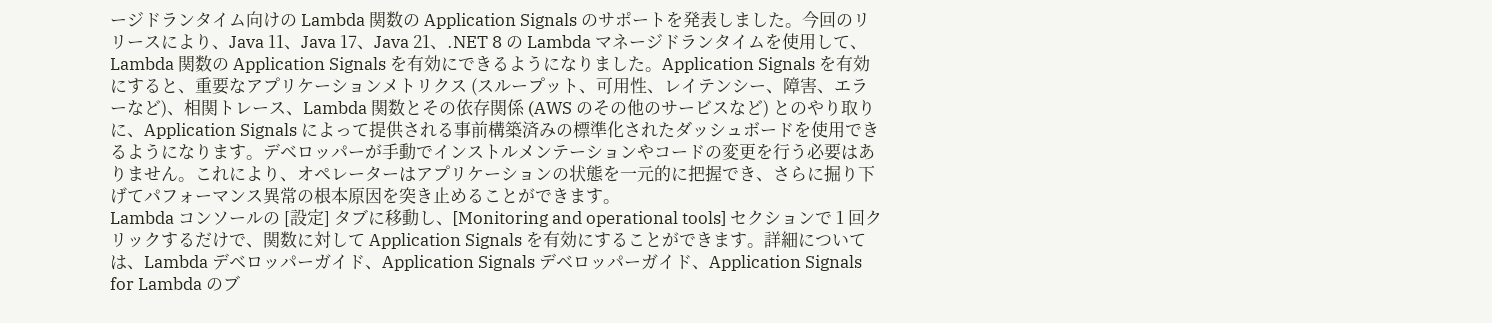ージドランタイム向けの Lambda 関数の Application Signals のサポートを発表しました。今回のリリースにより、Java 11、Java 17、Java 21、.NET 8 の Lambda マネージドランタイムを使用して、Lambda 関数の Application Signals を有効にできるようになりました。Application Signals を有効にすると、重要なアプリケーションメトリクス (スループット、可用性、レイテンシー、障害、エラーなど)、相関トレース、Lambda 関数とその依存関係 (AWS のその他のサービスなど) とのやり取りに、Application Signals によって提供される事前構築済みの標準化されたダッシュボードを使用できるようになります。デベロッパーが手動でインストルメンテーションやコードの変更を行う必要はありません。これにより、オペレーターはアプリケーションの状態を一元的に把握でき、さらに掘り下げてパフォーマンス異常の根本原因を突き止めることができます。
Lambda コンソールの [設定] タブに移動し、[Monitoring and operational tools] セクションで 1 回クリックするだけで、関数に対して Application Signals を有効にすることができます。詳細については、Lambda デベロッパーガイド、Application Signals デベロッパーガイド、Application Signals for Lambda のブ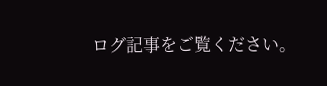ログ記事をご覧ください。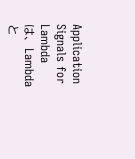Application Signals for Lambda は、Lambda と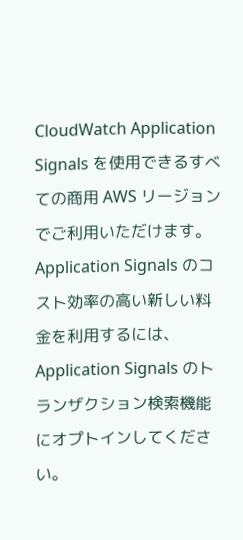CloudWatch Application Signals を使用できるすべての商用 AWS リージョンでご利用いただけます。Application Signals のコスト効率の高い新しい料金を利用するには、Application Signals のトランザクション検索機能にオプトインしてください。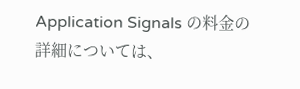Application Signals の料金の詳細については、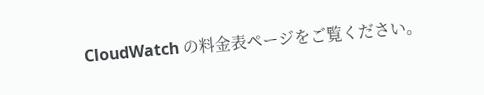CloudWatch の料金表ページをご覧ください。